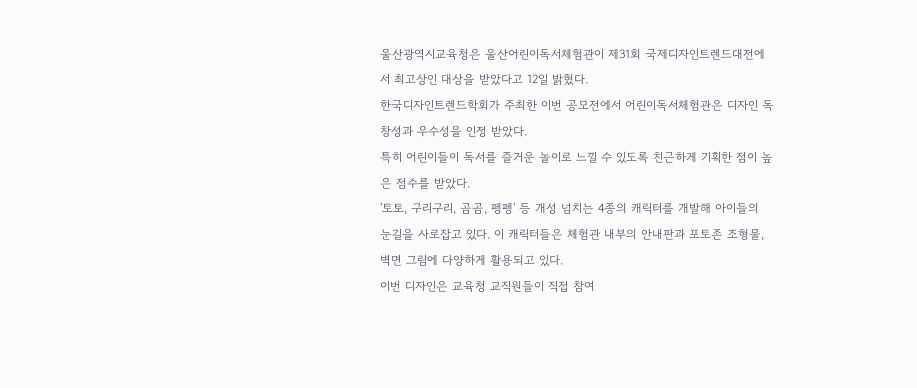울산광역시교육청은 울산어린이독서체험관이 제31회 국제디자인트렌드대전에서 최고상인 대상을 받았다고 12일 밝혔다.
한국디자인트렌드학회가 주최한 이번 공모전에서 어린이독서체험관은 디자인 독창성과 우수성을 인정 받았다.
특히 어린이들이 독서를 즐거운 놀이로 느낄 수 있도록 친근하게 기획한 점이 높은 점수를 받았다.
'토토, 구리구리, 곰곰, 펭펭' 등 개성 넘치는 4종의 캐릭터를 개발해 아이들의 눈길을 사로잡고 있다. 이 캐릭터들은 체험관 내부의 안내판과 포토존 조형물, 벽면 그림에 다양하게 활용되고 있다.
이번 디자인은 교육청 교직원들이 직접 참여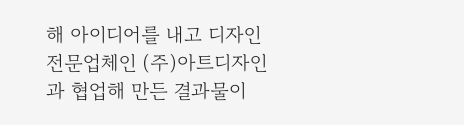해 아이디어를 내고 디자인 전문업체인 (주)아트디자인과 협업해 만든 결과물이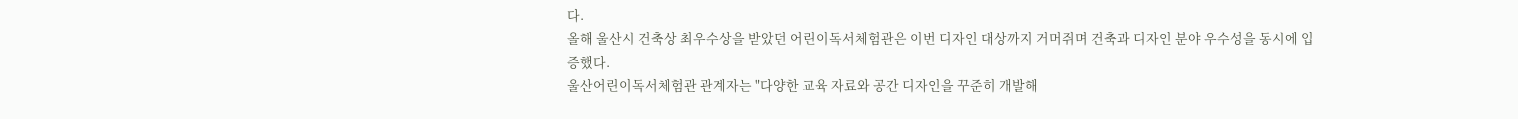다.
올해 울산시 건축상 최우수상을 받았던 어린이독서체험관은 이번 디자인 대상까지 거머쥐며 건축과 디자인 분야 우수성을 동시에 입증했다.
울산어린이독서체험관 관계자는 "다양한 교육 자료와 공간 디자인을 꾸준히 개발해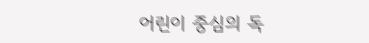어린이 중심의 독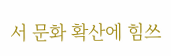서 문화 확산에 힘쓰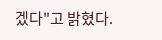겠다"고 밝혔다.